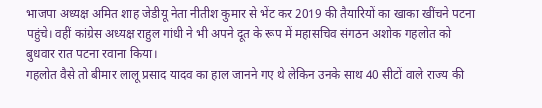भाजपा अध्यक्ष अमित शाह जेडीयू नेता नीतीश कुमार से भेंट कर 2019 की तैयारियों का खाका खींचने पटना पहुंचे। वहीं कांग्रेस अध्यक्ष राहुल गांधी ने भी अपने दूत के रूप में महासचिव संगठन अशोक गहलोत को बुधवार रात पटना रवाना किया।
गहलोत वैसे तो बीमार लालू प्रसाद यादव का हाल जानने गए थे लेकिन उनके साथ 40 सीटों वाले राज्य की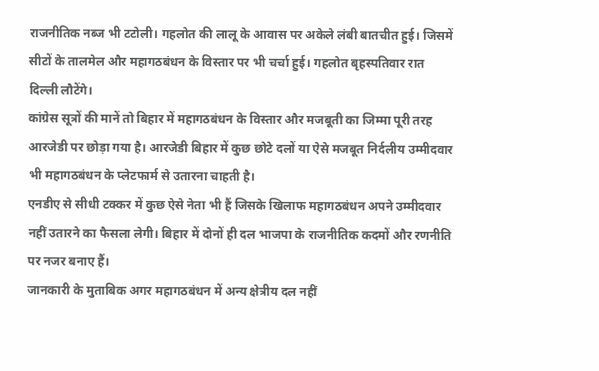राजनीतिक नब्ज भी टटोली। गहलोत की लालू के आवास पर अकेले लंबी बातचीत हुई। जिसमें सीटों के तालमेल और महागठबंधन के विस्तार पर भी चर्चा हुई। गहलोत बृहस्पतिवार रात दिल्ली लौटेंगे।
कांग्रेस सूत्रों की मानें तो बिहार में महागठबंधन के विस्तार और मजबूती का जिम्मा पूरी तरह आरजेडी पर छोड़ा गया है। आरजेडी बिहार में कुछ छोटे दलों या ऐसे मजबूत निर्दलीय उम्मीदवार भी महागठबंधन के प्लेटफार्म से उतारना चाहती है।
एनडीए से सीधी टक्कर में कुछ ऐसे नेता भी हैं जिसके खिलाफ महागठबंधन अपने उम्मीदवार नहीं उतारने का फैसला लेगी। बिहार में दोनों ही दल भाजपा के राजनीतिक कदमों और रणनीति पर नजर बनाए हैं।
जानकारी के मुताबिक अगर महागठबंधन में अन्य क्षेत्रीय दल नहीं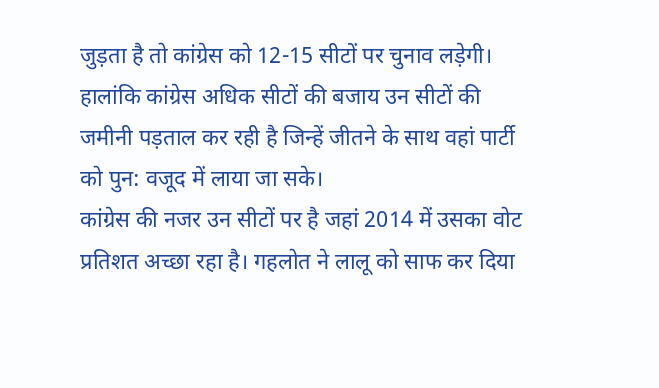जुड़ता है तो कांग्रेस को 12-15 सीटों पर चुनाव लड़ेगी। हालांकि कांग्रेस अधिक सीटों की बजाय उन सीटों की जमीनी पड़ताल कर रही है जिन्हें जीतने के साथ वहां पार्टी को पुन: वजूद में लाया जा सके।
कांग्रेस की नजर उन सीटों पर है जहां 2014 में उसका वोट प्रतिशत अच्छा रहा है। गहलोत ने लालू को साफ कर दिया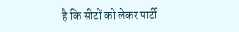है कि सीटों को लेकर पार्टी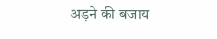अड़ने की बजाय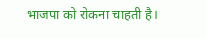भाजपा को रोकना चाहती है।